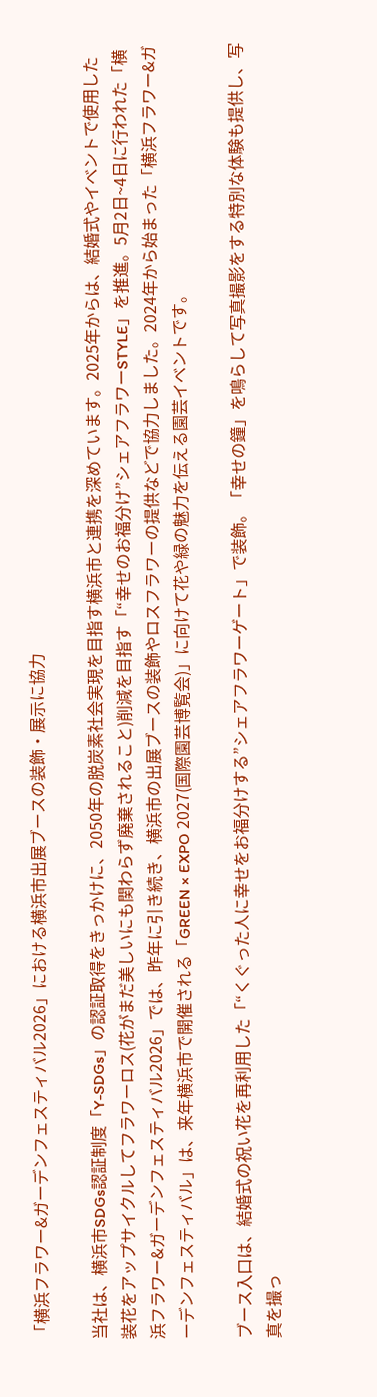「横浜フラワー&ガーデンフェスティバル2026」における横浜市出展ブースの装飾・展示に協力

当社は、横浜市SDGs認証制度「Y-SDGs」の認証取得をきっかけに、2050年の脱炭素社会実現を目指す横浜市と連携を深めています。2025年からは、結婚式やイベントで使用した装花をアップサイクルしてフラワーロス(花がまだ美しいにも関わらず廃棄されること)削減を目指す「“幸せのお福分け”シェアフラワーSTYLE」を推進。5月2日~4日に行われた「横浜フラワー&ガーデンフェスティバル2026」では、昨年に引き続き、横浜市の出展ブースの装飾やロスフラワーの提供などで協力しました。2024年から始まった「横浜フラワー&ガーデンフェスティバル」は、来年横浜市で開催される「GREEN × EXPO 2027(国際園芸博覧会)」に向けて花や緑の魅力を伝える園芸イベントです。

ブース入口は、結婚式の祝い花を再利用した「“くぐった人に幸せをお福分けする”シェアフラワーゲート」で装飾。「幸せの鐘」を鳴らして写真撮影をする特別な体験も提供し、写真を撮っ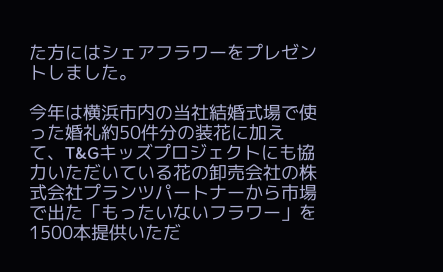た方にはシェアフラワーをプレゼントしました。

今年は横浜市内の当社結婚式場で使った婚礼約50件分の装花に加えて、T&Gキッズプロジェクトにも協力いただいている花の卸売会社の株式会社プランツパートナーから市場で出た「もったいないフラワー」を1500本提供いただ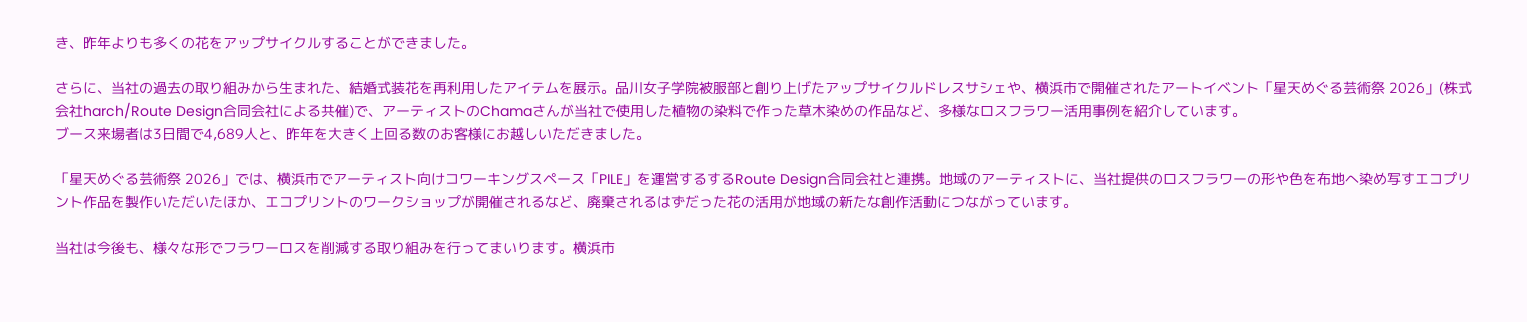き、昨年よりも多くの花をアップサイクルすることができました。

さらに、当社の過去の取り組みから生まれた、結婚式装花を再利用したアイテムを展示。品川女子学院被服部と創り上げたアップサイクルドレスサシェや、横浜市で開催されたアートイベント「星天めぐる芸術祭 2026」(株式会社harch/Route Design合同会社による共催)で、アーティストのChamaさんが当社で使用した植物の染料で作った草木染めの作品など、多様なロスフラワー活用事例を紹介しています。
ブース来場者は3日間で4,689人と、昨年を大きく上回る数のお客様にお越しいただきました。

「星天めぐる芸術祭 2026」では、横浜市でアーティスト向けコワーキングスペース「PILE」を運営するするRoute Design合同会社と連携。地域のアーティストに、当社提供のロスフラワーの形や色を布地へ染め写すエコプリント作品を製作いただいたほか、エコプリントのワークショップが開催されるなど、廃棄されるはずだった花の活用が地域の新たな創作活動につながっています。

当社は今後も、様々な形でフラワーロスを削減する取り組みを行ってまいります。横浜市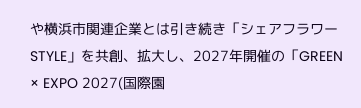や横浜市関連企業とは引き続き「シェアフラワーSTYLE」を共創、拡大し、2027年開催の「GREEN × EXPO 2027(国際園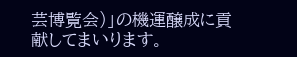芸博覧会)」の機運醸成に貢献してまいります。